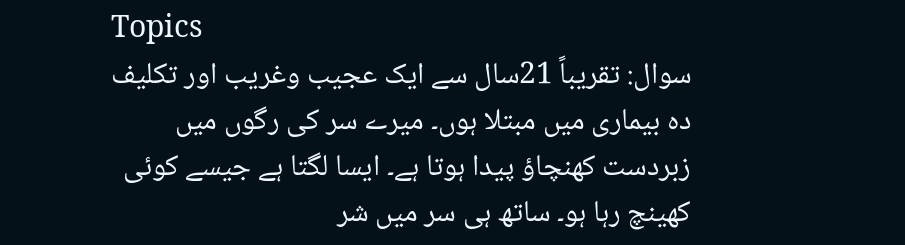Topics
سوال: تقریباً 21سال سے ایک عجیب وغریب اور تکلیف دہ بیماری میں مبتلا ہوں۔ میرے سر کی رگوں میں زبردست کھنچاؤ پیدا ہوتا ہے۔ ایسا لگتا ہے جیسے کوئی کھینچ رہا ہو۔ ساتھ ہی سر میں شر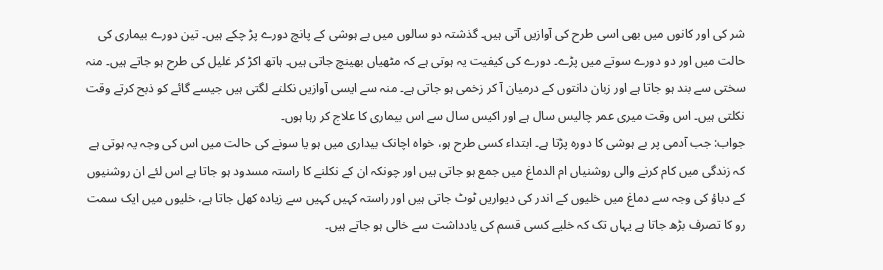شر کی اور کانوں میں بھی اسی طرح کی آوازیں آتی ہیں۔ گذشتہ دو سالوں میں بے ہوشی کے پانچ دورے پڑ چکے ہیں۔ تین دورے بیماری کی حالت میں اور دو دورے سوتے میں پڑے۔ دورے کی کیفیت یہ ہوتی ہے کہ مٹھیاں بھینچ جاتی ہیں۔ ہاتھ اکڑ کر غلیل کی طرح ہو جاتے ہیں۔ منہ سختی سے بند ہو جاتا ہے اور زبان دانتوں کے درمیان آ کر زخمی ہو جاتی ہے۔ منہ سے ایسی آوازیں نکلنے لگتی ہیں جیسے گائے کو ذبح کرتے وقت نکلتی ہیں۔ اس وقت میری عمر چالیس سال ہے اور اکیس سال سے اس بیماری کا علاج کر رہا ہوں۔
جواب: جب آدمی پر بے ہوشی کا دورہ پڑتا ہے۔ ابتداء کسی طرح ہو، خواہ اچانک بیداری میں ہو یا سونے کی حالت میں اس کی وجہ یہ ہوتی ہے کہ زندگی میں کام کرنے والی روشنیاں ام الدماغ میں جمع ہو جاتی ہیں اور چونکہ ان کے نکلنے کا راستہ مسدود ہو جاتا ہے اس لئے ان روشنیوں کے دباؤ کی وجہ سے دماغ میں خلیوں کے اندر کی دیواریں ٹوٹ جاتی ہیں اور راستہ کہیں کہیں سے زیادہ کھل جاتا ہے، خلیوں میں ایک سمت رو کا تصرف بڑھ جاتا ہے یہاں تک کہ خلیے کسی قسم کی یادداشت سے خالی ہو جاتے ہیں۔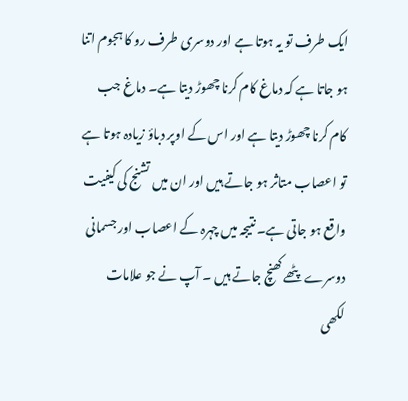ایک طرف تو یہ ہوتا ہے اور دوسری طرف رو کا ہجوم اتنا ہو جاتا ہے کہ دماغ کام کرنا چھوڑ دیتا ہے۔ دماغ جب کام کرنا چھوڑ دیتا ہے اور اس کے اوپر دباؤ زیادہ ہوتا ہے تو اعصاب متاثر ہو جاتے ہیں اور ان میں تشنج کی کیفیت واقع ہو جاتی ہے۔ نتیجہ میں چہرہ کے اعصاب اور جسمانی دوسرے پٹھے کھنچ جاتے ہیں ۔ آپ نے جو علامات لکھی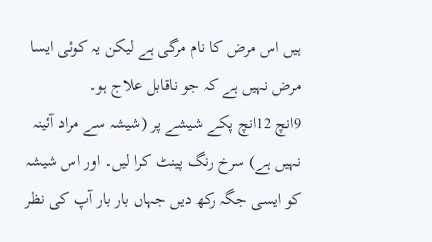ہیں اس مرض کا نام مرگی ہے لیکن یہ کوئی ایسا مرض نہیں ہے کہ جو ناقابل علاج ہو۔
9انچ 12انچ پکے شیشے پر (شیشہ سے مراد آئینہ نہیں ہے) سرخ رنگ پینٹ کرا لیں۔ اور اس شیشہ کو ایسی جگہ رکھ دیں جہاں بار بار آپ کی نظر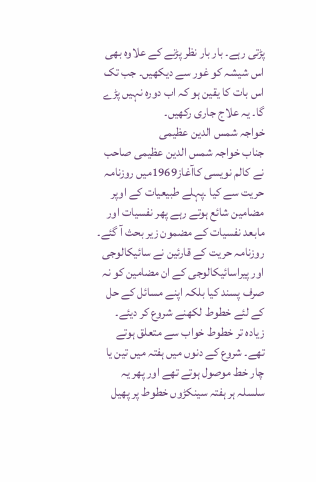پڑتی رہے۔ بار بار نظر پڑنے کے علاوہ بھی اس شیشہ کو غور سے دیکھیں۔ جب تک اس بات کا یقین ہو کہ اب دورہ نہیں پڑے گا۔ یہ علاج جاری رکھیں۔
خواجہ شمس الدین عظیمی
جناب خواجہ شمس الدین عظیمی صاحب نے کالم نویسی کاآغاز1969میں روزنامہ حریت سے کیا ۔پہلے طبیعیات کے اوپر مضامین شائع ہوتے رہے پھر نفسیات اور مابعد نفسیات کے مضمون زیر بحث آ گئے۔ روزنامہ حریت کے قارئین نے سائیکالوجی اور پیراسائیکالوجی کے ان مضامین کو نہ صرف پسند کیا بلکہ اپنے مسائل کے حل کے لئے خطوط لکھنے شروع کر دیئے۔ زیادہ تر خطوط خواب سے متعلق ہوتے تھے۔ شروع کے دنوں میں ہفتہ میں تین یا چار خط موصول ہوتے تھے اور پھر یہ سلسلہ ہر ہفتہ سینکڑوں خطوط پر پھیل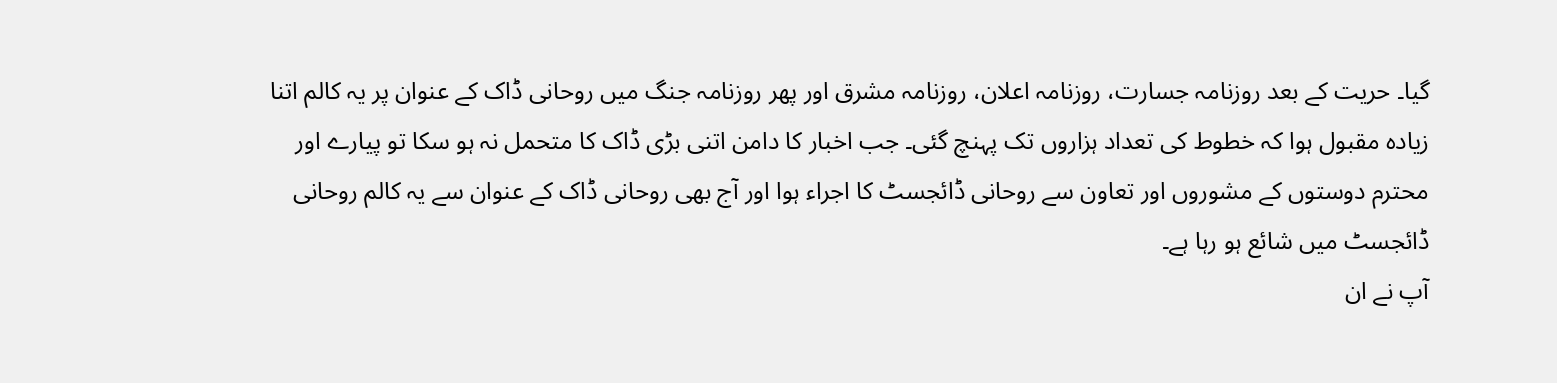گیا۔ حریت کے بعد روزنامہ جسارت، روزنامہ اعلان، روزنامہ مشرق اور پھر روزنامہ جنگ میں روحانی ڈاک کے عنوان پر یہ کالم اتنا زیادہ مقبول ہوا کہ خطوط کی تعداد ہزاروں تک پہنچ گئی۔ جب اخبار کا دامن اتنی بڑی ڈاک کا متحمل نہ ہو سکا تو پیارے اور محترم دوستوں کے مشوروں اور تعاون سے روحانی ڈائجسٹ کا اجراء ہوا اور آج بھی روحانی ڈاک کے عنوان سے یہ کالم روحانی ڈائجسٹ میں شائع ہو رہا ہے۔
آپ نے ان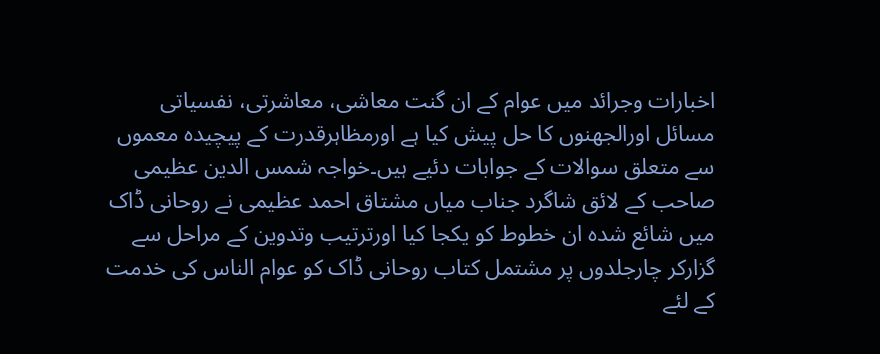اخبارات وجرائد میں عوام کے ان گنت معاشی، معاشرتی، نفسیاتی مسائل اورالجھنوں کا حل پیش کیا ہے اورمظاہرقدرت کے پیچیدہ معموں سے متعلق سوالات کے جوابات دئیے ہیں۔خواجہ شمس الدین عظیمی صاحب کے لائق شاگرد جناب میاں مشتاق احمد عظیمی نے روحانی ڈاک میں شائع شدہ ان خطوط کو یکجا کیا اورترتیب وتدوین کے مراحل سے گزارکر چارجلدوں پر مشتمل کتاب روحانی ڈاک کو عوام الناس کی خدمت کے لئے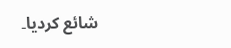شائع کردیا۔